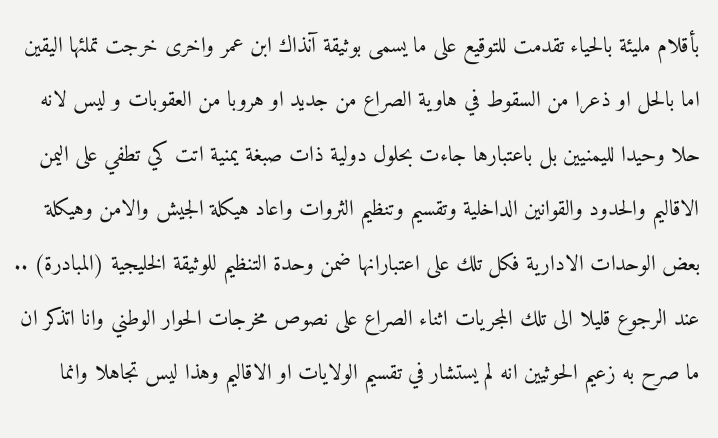بأقلام مليئة بالحياء تقدمت للتوقيع على ما يسمى بوثيقة آنذاك ابن عمر واخرى خرجت تملئها اليقين اما بالحل او ذعرا من السقوط في هاوية الصراع من جديد او هروبا من العقوبات و ليس لانه حلا وحيدا لليمنيين بل باعتبارها جاءت بحلول دولية ذات صبغة يمنية اتت كي تطفي على اليمن الاقاليم والحدود والقوانين الداخلية وتقسيم وتنظيم الثروات واعاد هيكلة الجيش والامن وهيكلة بعض الوحدات الادارية فكل تلك على اعتبارانها ضمن وحدة التنظيم للوثيقة الخليجية (المبادرة) .. عند الرجوع قليلا الى تلك المجريات اثناء الصراع على نصوص مخرجات الحوار الوطني وانا اتذكر ان ما صرح به زعيم الحوثيين انه لم يستشار في تقسيم الولايات او الاقاليم وهذا ليس تجاهلا وانما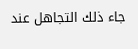جاء ذلك التجاهل عند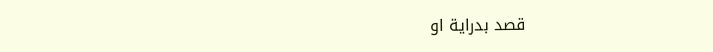قصد بدراية او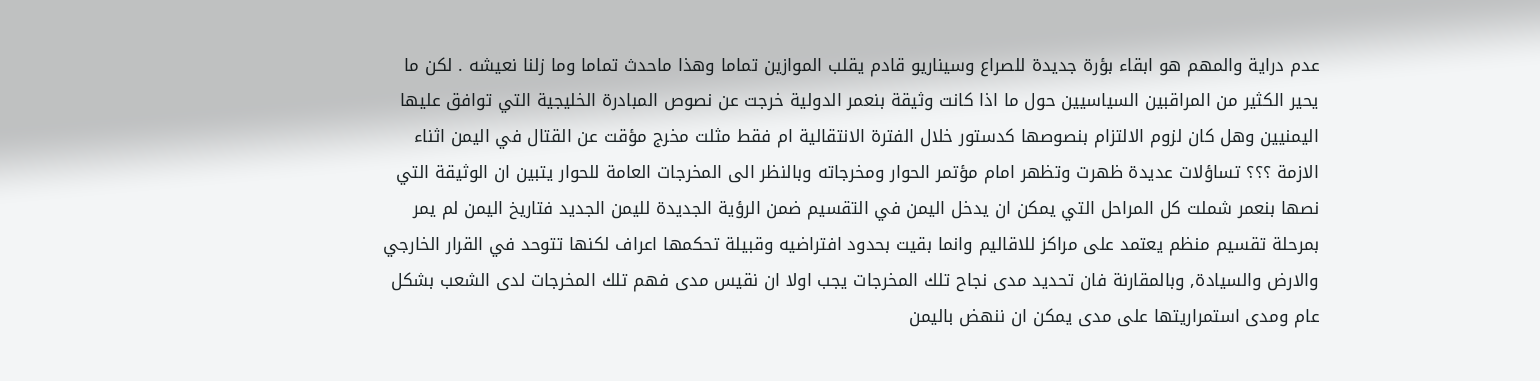عدم دراية والمهم هو ابقاء بؤرة جديدة للصراع وسيناريو قادم يقلب الموازين تماما وهذا ماحدث تماما وما زلنا نعيشه . لكن ما يحير الكثير من المراقبين السياسيين حول ما اذا كانت وثيقة بنعمر الدولية خرجت عن نصوص المبادرة الخليجية التي توافق عليها اليمنيين وهل كان لزوم الالتزام بنصوصها كدستور خلال الفترة الانتقالية ام فقط مثلت مخرج مؤقت عن القتال في اليمن اثناء الازمة ؟؟؟ تساؤلات عديدة ظهرت وتظهر امام مؤتمر الحوار ومخرجاته وبالنظر الى المخرجات العامة للحوار يتبين ان الوثيقة التي نصها بنعمر شملت كل المراحل التي يمكن ان يدخل اليمن في التقسيم ضمن الرؤية الجديدة لليمن الجديد فتاريخ اليمن لم يمر بمرحلة تقسيم منظم يعتمد على مراكز للاقاليم وانما بقيت بحدود افتراضيه وقبيلة تحكمها اعراف لكنها تتوحد في القرار الخارجي والارض والسيادة, وبالمقارنة فان تحديد مدى نجاح تلك المخرجات يجب اولا ان نقيس مدى فهم تلك المخرجات لدى الشعب بشكل عام ومدى استمراريتها على مدى يمكن ان ننهض باليمن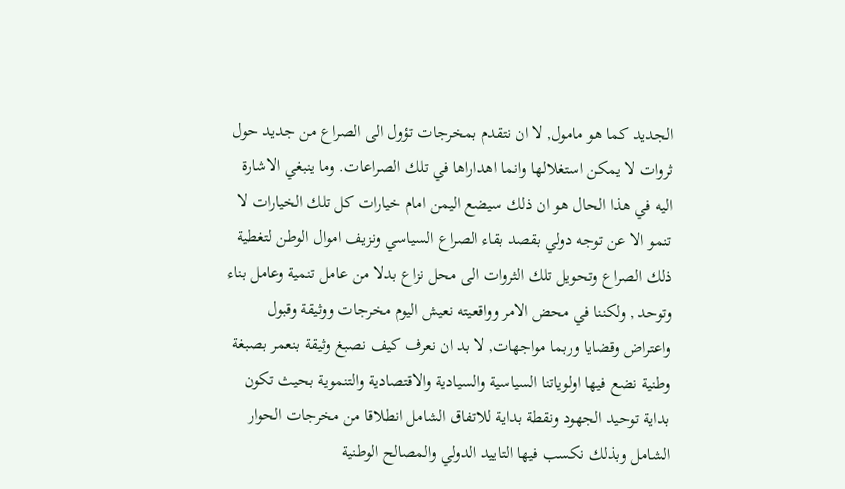الجديد كما هو مامول, لا ان نتقدم بمخرجات تؤول الى الصراع من جديد حول ثروات لا يمكن استغلالها وانما اهداراها في تلك الصراعات. وما ينبغي الاشارة اليه في هذا الحال هو ان ذلك سيضع اليمن امام خيارات كل تلك الخيارات لا تنمو الا عن توجه دولي بقصد بقاء الصراع السياسي ونزيف اموال الوطن لتغطية ذلك الصراع وتحويل تلك الثروات الى محل نزاع بدلا من عامل تنمية وعامل بناء وتوحد , ولكننا في محض الامر وواقعيته نعيش اليوم مخرجات ووثيقة وقبول واعتراض وقضايا وربما مواجهات, لا بد ان نعرف كيف نصبغ وثيقة بنعمر بصبغة وطنية نضع فيها اولوياتنا السياسية والسيادية والاقتصادية والتنموية بحيث تكون بداية توحيد الجهود ونقطة بداية للاتفاق الشامل انطلاقا من مخرجات الحوار الشامل وبذلك نكسب فيها التاييد الدولي والمصالح الوطنية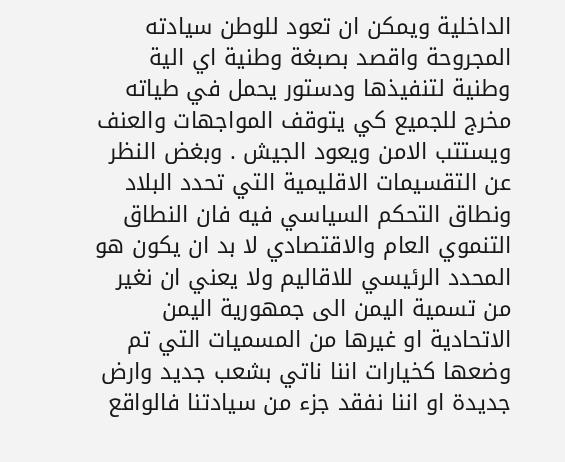الداخلية ويمكن ان تعود للوطن سيادته المجروحة واقصد بصبغة وطنية اي الية وطنية لتنفيذها ودستور يحمل في طياته مخرج للجميع كي يتوقف المواجهات والعنف ويستتب الامن ويعود الجيش . وبغض النظر عن التقسيمات الاقليمية التي تحدد البلاد ونطاق التحكم السياسي فيه فان النطاق التنموي العام والاقتصادي لا بد ان يكون هو المحدد الرئيسي للاقاليم ولا يعني ان نغير من تسمية اليمن الى جمهورية اليمن الاتحادية او غيرها من المسميات التي تم وضعها كخيارات اننا ناتي بشعب جديد وارض جديدة او اننا نفقد جزء من سيادتنا فالواقع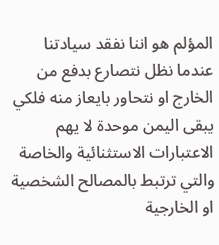المؤلم هو اننا نفقد سيادتنا عندما نظل نتصارع بدفع من الخارج او نتحاور بايعاز منه فلكي يبقى اليمن موحدة لا يهم الاعتبارات الاستثنائية والخاصة والتي ترتبط بالمصالح الشخصية او الخارجية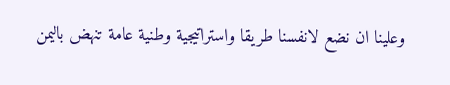وعلينا ان نضع لانفسنا طريقا واستراتيجية وطنية عامة تنهض باليمن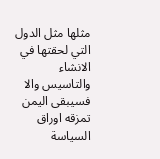مثلها مثل الدول التي لحقتها في الانشاء والتاسيس والا فسيبقى اليمن تمزقه اوراق السياسة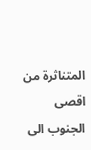المتناثرة من اقصى الجنوب الى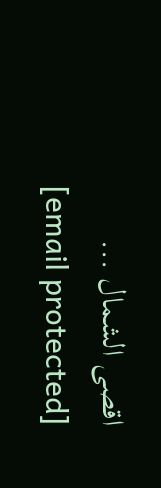اقصى الشمال ... [email protected]